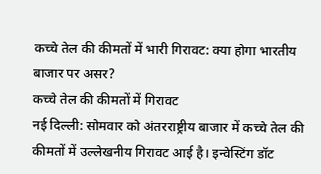कच्चे तेल की कीमतों में भारी गिरावट: क्या होगा भारतीय बाजार पर असर?
कच्चे तेल की कीमतों में गिरावट
नई दिल्ली: सोमवार को अंतरराष्ट्रीय बाजार में कच्चे तेल की कीमतों में उल्लेखनीय गिरावट आई है। इन्वेस्टिंग डॉट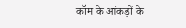कॉम के आंकड़ों के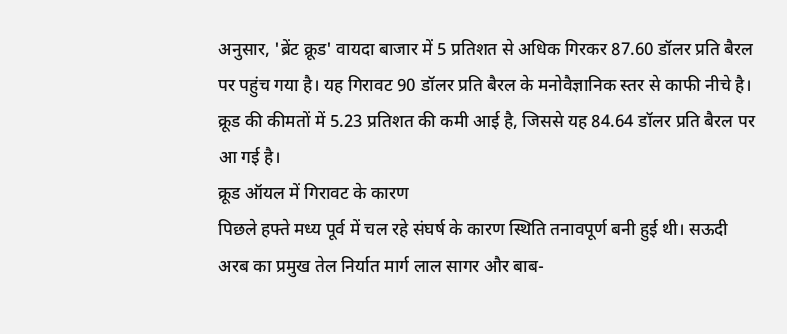अनुसार, 'ब्रेंट क्रूड' वायदा बाजार में 5 प्रतिशत से अधिक गिरकर 87.60 डॉलर प्रति बैरल पर पहुंच गया है। यह गिरावट 90 डॉलर प्रति बैरल के मनोवैज्ञानिक स्तर से काफी नीचे है। क्रूड की कीमतों में 5.23 प्रतिशत की कमी आई है, जिससे यह 84.64 डॉलर प्रति बैरल पर आ गई है।
क्रूड ऑयल में गिरावट के कारण
पिछले हफ्ते मध्य पूर्व में चल रहे संघर्ष के कारण स्थिति तनावपूर्ण बनी हुई थी। सऊदी अरब का प्रमुख तेल निर्यात मार्ग लाल सागर और बाब-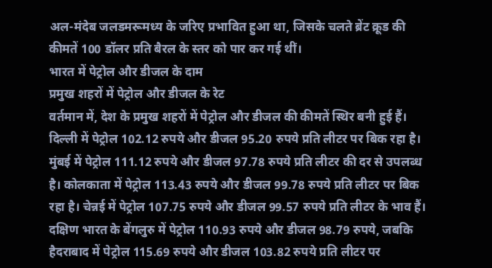अल-मंदेब जलडमरूमध्य के जरिए प्रभावित हुआ था, जिसके चलते ब्रेंट क्रूड की कीमतें 100 डॉलर प्रति बैरल के स्तर को पार कर गई थीं।
भारत में पेट्रोल और डीजल के दाम
प्रमुख शहरों में पेट्रोल और डीजल के रेट
वर्तमान में, देश के प्रमुख शहरों में पेट्रोल और डीजल की कीमतें स्थिर बनी हुई हैं। दिल्ली में पेट्रोल 102.12 रुपये और डीजल 95.20 रुपये प्रति लीटर पर बिक रहा है। मुंबई में पेट्रोल 111.12 रुपये और डीजल 97.78 रुपये प्रति लीटर की दर से उपलब्ध है। कोलकाता में पेट्रोल 113.43 रुपये और डीजल 99.78 रुपये प्रति लीटर पर बिक रहा है। चेन्नई में पेट्रोल 107.75 रुपये और डीजल 99.57 रुपये प्रति लीटर के भाव हैं। दक्षिण भारत के बेंगलुरु में पेट्रोल 110.93 रुपये और डीजल 98.79 रुपये, जबकि हैदराबाद में पेट्रोल 115.69 रुपये और डीजल 103.82 रुपये प्रति लीटर पर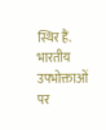स्थिर हैं.
भारतीय उपभोक्ताओं पर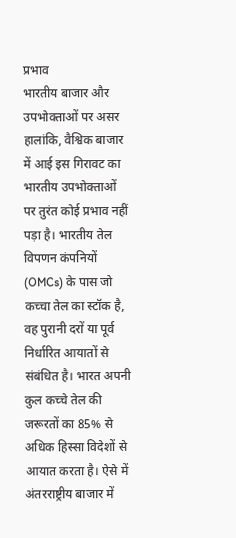प्रभाव
भारतीय बाजार और उपभोक्ताओं पर असर
हालांकि, वैश्विक बाजार में आई इस गिरावट का भारतीय उपभोक्ताओं पर तुरंत कोई प्रभाव नहीं पड़ा है। भारतीय तेल विपणन कंपनियों (OMCs) के पास जो कच्चा तेल का स्टॉक है, वह पुरानी दरों या पूर्व निर्धारित आयातों से संबंधित है। भारत अपनी कुल कच्चे तेल की जरूरतों का 85% से अधिक हिस्सा विदेशों से आयात करता है। ऐसे में अंतरराष्ट्रीय बाजार में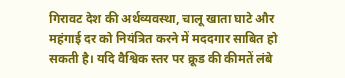गिरावट देश की अर्थव्यवस्था, चालू खाता घाटे और महंगाई दर को नियंत्रित करने में मददगार साबित हो सकती है। यदि वैश्विक स्तर पर क्रूड की कीमतें लंबे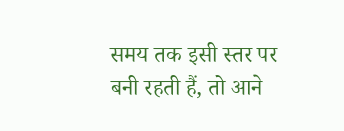समय तक इसी स्तर पर बनी रहती हैं, तो आने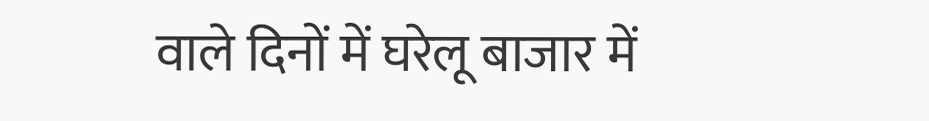वाले दिनों में घरेलू बाजार में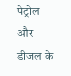पेट्रोल और डीजल के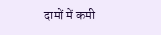दामों में कमी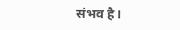संभव है।